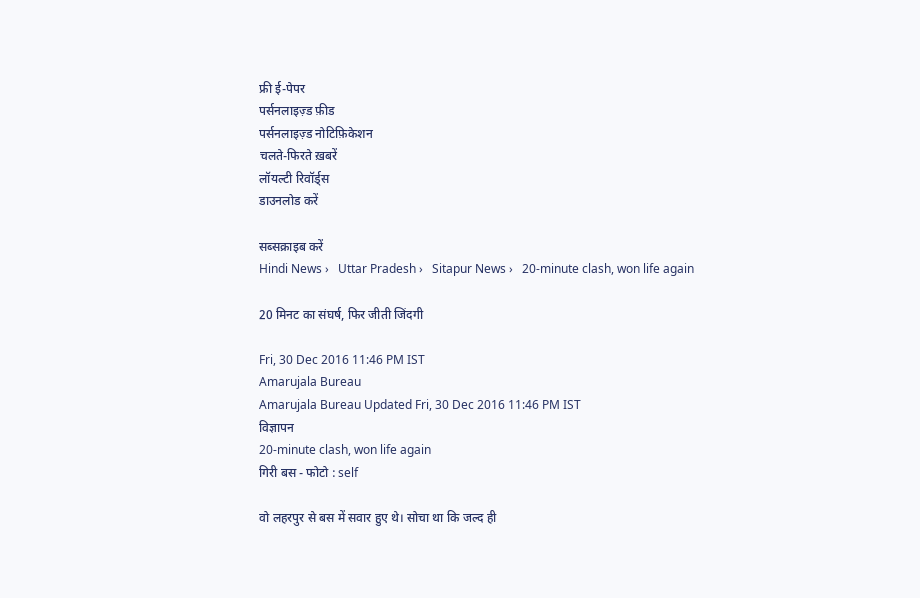फ्री ई-पेपर
पर्सनलाइज़्ड फ़ीड
पर्सनलाइज़्ड नोटिफ़िकेशन
चलते-फिरते ख़बरें
लॉयल्टी रिवॉर्ड्स
डाउनलोड करें

सब्सक्राइब करें
Hindi News ›   Uttar Pradesh ›   Sitapur News ›   20-minute clash, won life again

20 मिनट का संघर्ष, फिर जीती जिंदगी

Fri, 30 Dec 2016 11:46 PM IST
Amarujala Bureau
Amarujala Bureau Updated Fri, 30 Dec 2016 11:46 PM IST
विज्ञापन
20-minute clash, won life again
गिरी बस - फोटो : self

वो लहरपुर से बस में सवार हुए थे। सोचा था कि जल्द ही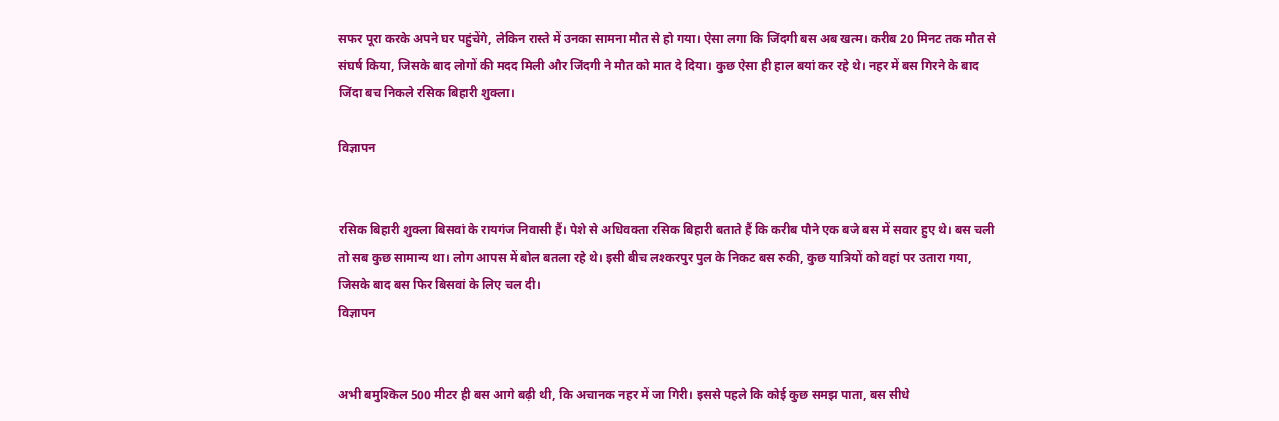सफर पूरा करके अपने घर पहुंचेंगे, लेकिन रास्ते में उनका सामना मौत से हो गया। ऐसा लगा कि जिंदगी बस अब खत्म। करीब 20 मिनट तक मौत से संघर्ष किया, जिसके बाद लोगों की मदद मिली और जिंदगी ने मौत को मात दे दिया। कुछ ऐसा ही हाल बयां कर रहे थे। नहर में बस गिरने के बाद जिंदा बच निकले रसिक बिहारी शुक्ला।

विज्ञापन


रसिक बिहारी शुक्ला बिसवां के रायगंज निवासी हैं। पेशे से अधिवक्ता रसिक बिहारी बताते हैं कि करीब पौने एक बजे बस में सवार हुए थे। बस चली तो सब कुछ सामान्य था। लोग आपस में बोल बतला रहे थे। इसी बीच लश्करपुर पुल के निकट बस रुकी, कुछ यात्रियों को वहां पर उतारा गया, जिसके बाद बस फिर बिसवां के लिए चल दी।
विज्ञापन


अभी बमुश्किल 500 मीटर ही बस आगे बढ़ी थी, कि अचानक नहर में जा गिरी। इससे पहले कि कोई कुछ समझ पाता, बस सीधे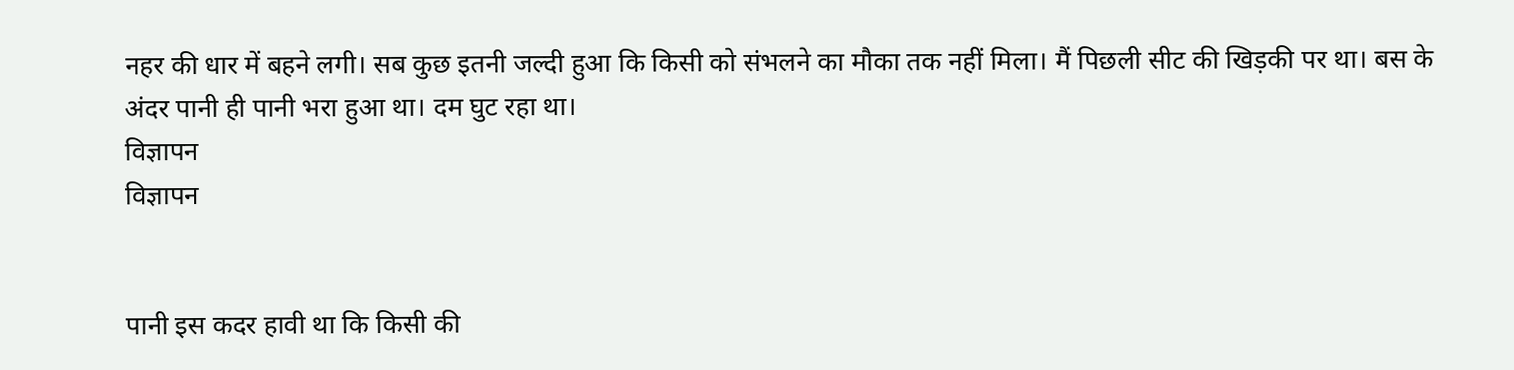नहर की धार में बहने लगी। सब कुछ इतनी जल्दी हुआ कि किसी को संभलने का मौका तक नहीं मिला। मैं पिछली सीट की खिड़की पर था। बस के अंदर पानी ही पानी भरा हुआ था। दम घुट रहा था।
विज्ञापन
विज्ञापन


पानी इस कदर हावी था कि किसी की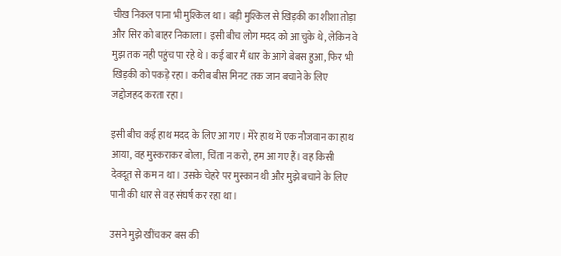चीख निकल पाना भी मुश्किल था। बड़ी मुश्किल से खिड़की का शीशा तोड़ा और सिर को बाहर निकाला। इसी बीच लोग मदद को आ चुके थे, लेकिन वे मुझ तक नही पहुंच पा रहे थे। कई बार मैं धार के आगे बेबस हुआ, फिर भी खिड़की को पकड़े रहा। करीब बीस मिनट तक जान बचाने के लिए जद्दोजहद करता रहा।

इसी बीच कई हाथ मदद के लिए आ गए। मेरे हाथ में एक नौजवान का हाथ आया, वह मुस्कराकर बोला, चिंता न करो, हम आ गए हैं। वह किसी देवदूत से कम न था। उसके चेहरे पर मुस्कान थी और मुझे बचाने के लिए पानी की धार से वह संघर्ष कर रहा था।

उसने मुझे खींचकर बस की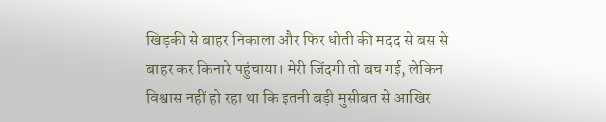खिड़की से बाहर निकाला और फिर धोती की मदद से बस से बाहर कर किनारे पहुंचाया। मेरी जिंदगी तो बच गई, लेकिन विश्वास नहीं हो रहा था कि इतनी बड़ी मुसीबत से आखिर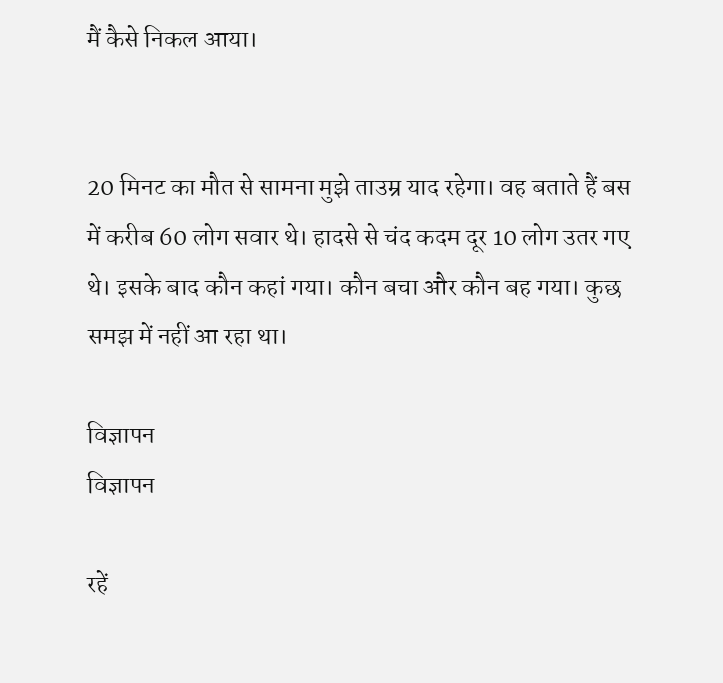मैं कैसे निकल आया।


20 मिनट का मौत से सामना मुझे ताउम्र याद रहेगा। वह बताते हैं बस में करीब 60 लोग सवार थे। हादसे से चंद कदम दूर 10 लोग उतर गए थे। इसके बाद कौन कहां गया। कौन बचा और कौन बह गया। कुछ समझ में नहीं आ रहा था।

विज्ञापन
विज्ञापन

रहें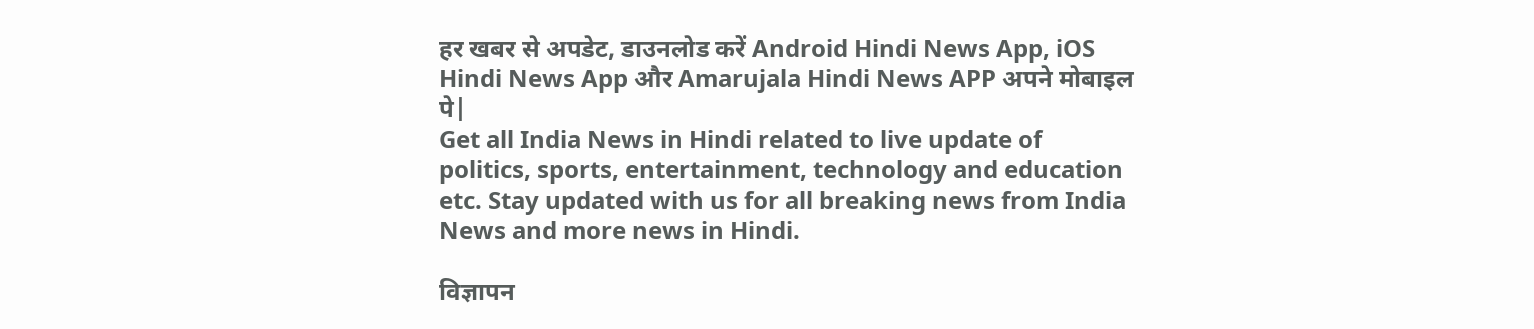हर खबर से अपडेट, डाउनलोड करें Android Hindi News App, iOS Hindi News App और Amarujala Hindi News APP अपने मोबाइल पे|
Get all India News in Hindi related to live update of politics, sports, entertainment, technology and education etc. Stay updated with us for all breaking news from India News and more news in Hindi.

विज्ञापन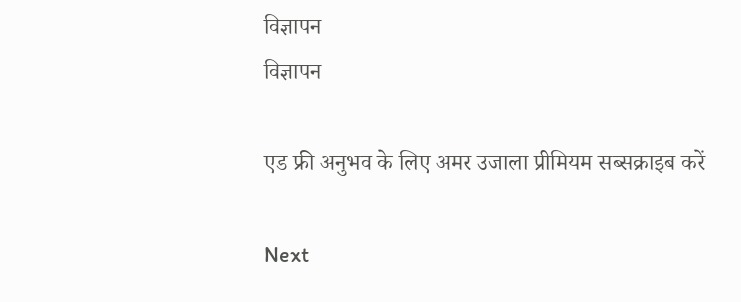विज्ञापन
विज्ञापन

एड फ्री अनुभव के लिए अमर उजाला प्रीमियम सब्सक्राइब करें

Next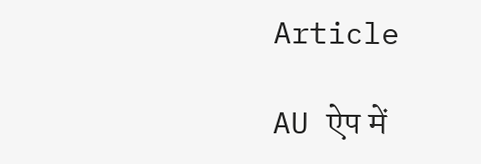Article

AU ऐप में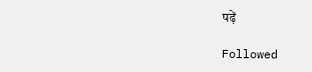पढ़ें

Followed